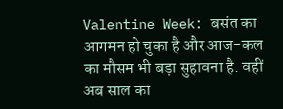Valentine Week: बसंत का आगमन हो चुका है और आज-कल का मौसम भी बड़ा सुहावना है. वहीं अब साल का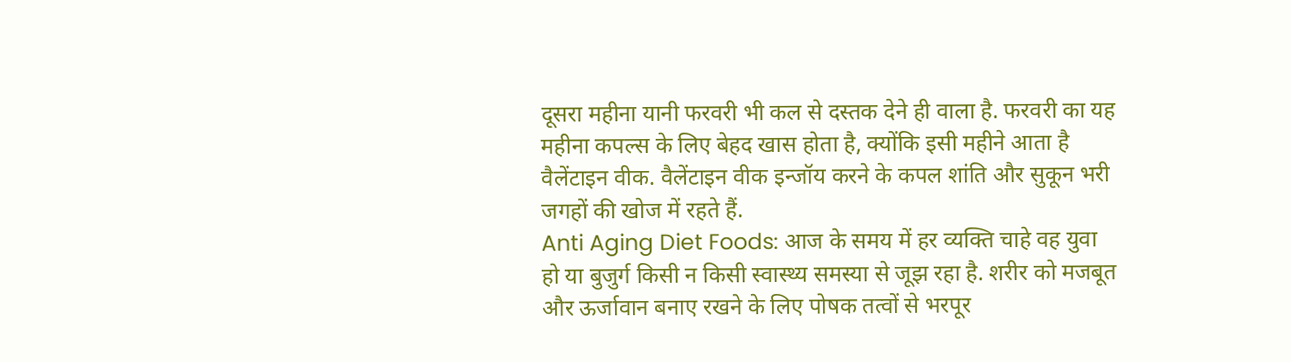दूसरा महीना यानी फरवरी भी कल से दस्तक देने ही वाला है. फरवरी का यह महीना कपल्स के लिए बेहद खास होता है, क्योंकि इसी महीने आता है वैलेंटाइन वीक. वैलेंटाइन वीक इन्जॉय करने के कपल शांति और सुकून भरी जगहों की खोज में रहते हैं.
Anti Aging Diet Foods: आज के समय में हर व्यक्ति चाहे वह युवा हो या बुजुर्ग किसी न किसी स्वास्थ्य समस्या से जूझ रहा है. शरीर को मजबूत और ऊर्जावान बनाए रखने के लिए पोषक तत्वों से भरपूर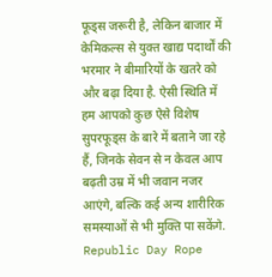फूड्स जरूरी है, लेकिन बाजार में केमिकल्स से युक्त खाद्य पदार्थों की भरमार ने बीमारियों के खतरे को और बढ़ा दिया है. ऐसी स्थिति में हम आपको कुछ ऐसे विशेष सुपरफूड्स के बारे में बताने जा रहे हैं, जिनके सेवन से न केवल आप बढ़ती उम्र में भी जवान नजर आएंगे, बल्कि कई अन्य शारीरिक समस्याओं से भी मुक्ति पा सकेंगे.
Republic Day Rope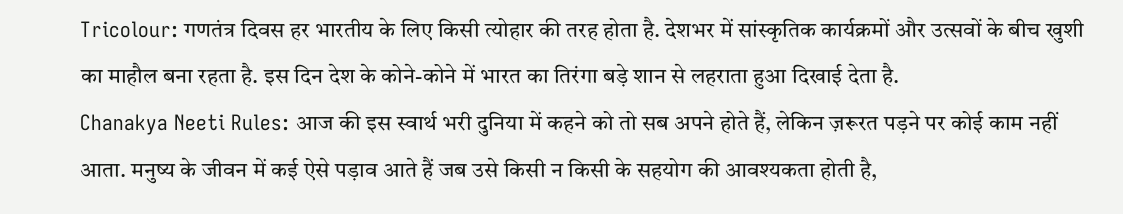Tricolour: गणतंत्र दिवस हर भारतीय के लिए किसी त्योहार की तरह होता है. देशभर में सांस्कृतिक कार्यक्रमों और उत्सवों के बीच खुशी का माहौल बना रहता है. इस दिन देश के कोने-कोने में भारत का तिरंगा बड़े शान से लहराता हुआ दिखाई देता है.
Chanakya Neeti Rules: आज की इस स्वार्थ भरी दुनिया में कहने को तो सब अपने होते हैं, लेकिन ज़रूरत पड़ने पर कोई काम नहीं आता. मनुष्य के जीवन में कई ऐसे पड़ाव आते हैं जब उसे किसी न किसी के सहयोग की आवश्यकता होती है,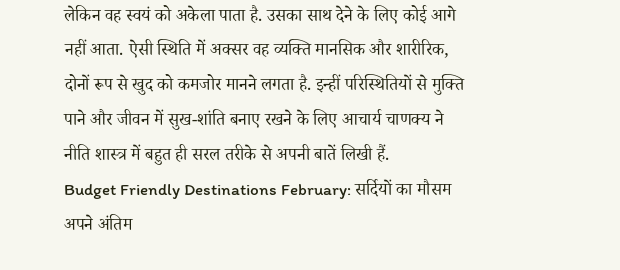लेकिन वह स्वयं को अकेला पाता है. उसका साथ देने के लिए कोई आगे नहीं आता. ऐसी स्थिति में अक्सर वह व्यक्ति मानसिक और शारीरिक, दोनों रूप से खुद को कमजोर मानने लगता है. इन्हीं परिस्थितियों से मुक्ति पाने और जीवन में सुख-शांति बनाए रखने के लिए आचार्य चाणक्य ने नीति शास्त्र में बहुत ही सरल तरीके से अपनी बातें लिखी हैं.
Budget Friendly Destinations February: सर्दियों का मौसम अपने अंतिम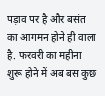पड़ाव पर है और बसंत का आगमन होने ही वाला है. फरवरी का महीना शुरू होने में अब बस कुछ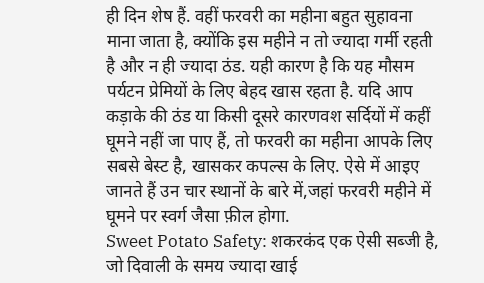ही दिन शेष हैं. वहीं फरवरी का महीना बहुत सुहावना माना जाता है, क्योंकि इस महीने न तो ज्यादा गर्मी रहती है और न ही ज्यादा ठंड. यही कारण है कि यह मौसम पर्यटन प्रेमियों के लिए बेहद खास रहता है. यदि आप कड़ाके की ठंड या किसी दूसरे कारणवश सर्दियों में कहीं घूमने नहीं जा पाए हैं, तो फरवरी का महीना आपके लिए सबसे बेस्ट है, खासकर कपल्स के लिए. ऐसे में आइए जानते हैं उन चार स्थानों के बारे में,जहां फरवरी महीने में घूमने पर स्वर्ग जैसा फ़ील होगा.
Sweet Potato Safety: शकरकंद एक ऐसी सब्जी है, जो दिवाली के समय ज्यादा खाई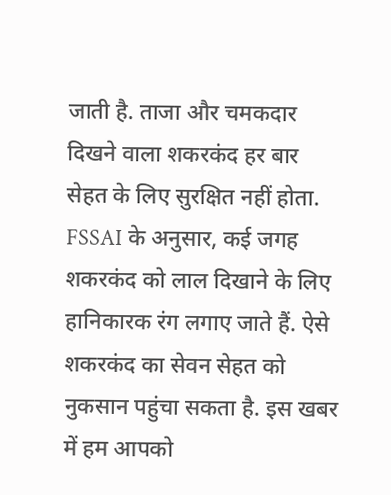जाती है. ताजा और चमकदार दिखने वाला शकरकंद हर बार सेहत के लिए सुरक्षित नहीं होता. FSSAI के अनुसार, कई जगह शकरकंद को लाल दिखाने के लिए हानिकारक रंग लगाए जाते हैं. ऐसे शकरकंद का सेवन सेहत को नुकसान पहुंचा सकता है. इस खबर में हम आपको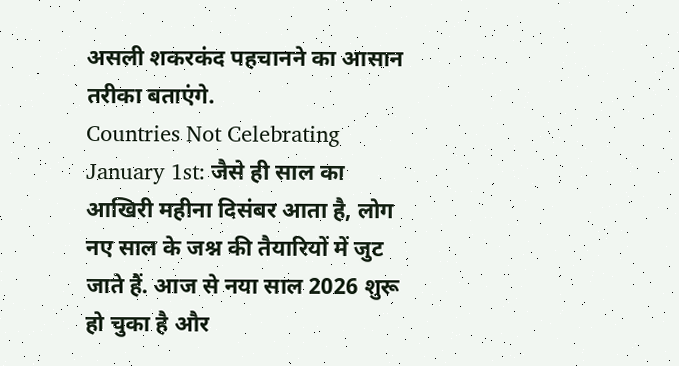असली शकरकंद पहचानने का आसान तरीका बताएंगे.
Countries Not Celebrating January 1st: जैसे ही साल का आखिरी महीना दिसंबर आता है, लोग नए साल के जश्न की तैयारियों में जुट जाते हैं. आज से नया साल 2026 शुरू हो चुका है और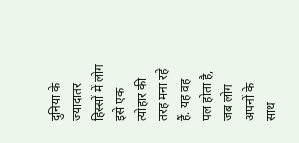दुनिया के ज्यादातर हिस्सों में लोग इसे एक त्योहार की तरह मना रहे हैं. यह वह पल होता है, जब लोग अपनों के साथ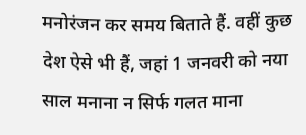मनोरंजन कर समय बिताते हैं. वहीं कुछ देश ऐसे भी हैं, जहां 1 जनवरी को नया साल मनाना न सिर्फ गलत माना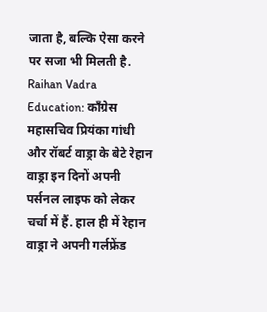जाता है, बल्कि ऐसा करने पर सजा भी मिलती है.
Raihan Vadra Education: कॉंग्रेस महासचिव प्रियंका गांधी और रॉबर्ट वाड्रा के बेटे रेहान वाड्रा इन दिनों अपनी पर्सनल लाइफ को लेकर चर्चा में हैं. हाल ही में रेहान वाड्रा ने अपनी गर्लफ्रेंड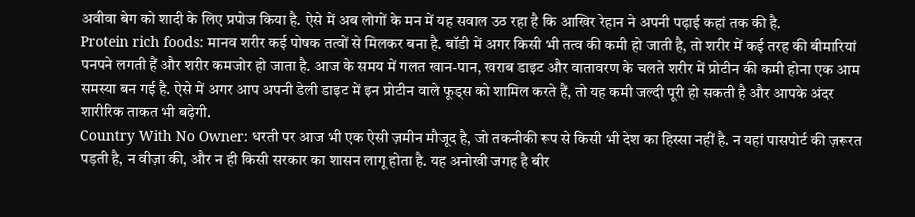अवीवा बेग को शादी के लिए प्रपोज किया है. ऐसे में अब लोगों के मन में यह सवाल उठ रहा है कि आखिर रेहान ने अपनी पढ़ाई कहां तक की है.
Protein rich foods: मानव शरीर कई पोषक तत्वों से मिलकर बना है. बॉडी में अगर किसी भी तत्व की कमी हो जाती है, तो शरीर में कई तरह की बीमारियां पनपने लगती हैं और शरीर कमजोर हो जाता है. आज के समय में गलत खान-पान, खराब डाइट और वातावरण के चलते शरीर में प्रोटीन की कमी होना एक आम समस्या बन गई है. ऐसे में अगर आप अपनी डेली डाइट में इन प्रोटीन वाले फूड्स को शामिल करते हैं, तो यह कमी जल्दी पूरी हो सकती है और आपके अंदर शारीरिक ताकत भी बढ़ेगी.
Country With No Owner: धरती पर आज भी एक ऐसी ज़मीन मौजूद है, जो तकनीकी रूप से किसी भी देश का हिस्सा नहीं है. न यहां पासपोर्ट की ज़रूरत पड़ती है, न वीज़ा की, और न ही किसी सरकार का शासन लागू होता है. यह अनोखी जगह है बीर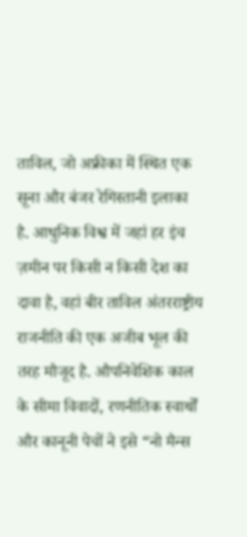ताविल, जो अफ्रीका में स्थित एक सूना और बंजर रेगिस्तानी इलाका है. आधुनिक विश्व में जहां हर इंच ज़मीन पर किसी न किसी देश का दावा है, वहां बीर ताविल अंतरराष्ट्रीय राजनीति की एक अजीब भूल की तरह मौजूद है. औपनिवेशिक काल के सीमा विवादों, रणनीतिक स्वार्थों और कानूनी पेचों ने इसे “नो मैन्स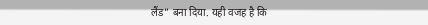लैंड” बना दिया. यही वजह है कि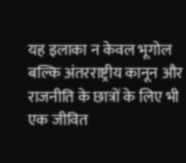यह इलाका न केवल भूगोल बल्कि अंतरराष्ट्रीय कानून और राजनीति के छात्रों के लिए भी एक जीवित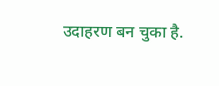उदाहरण बन चुका है.